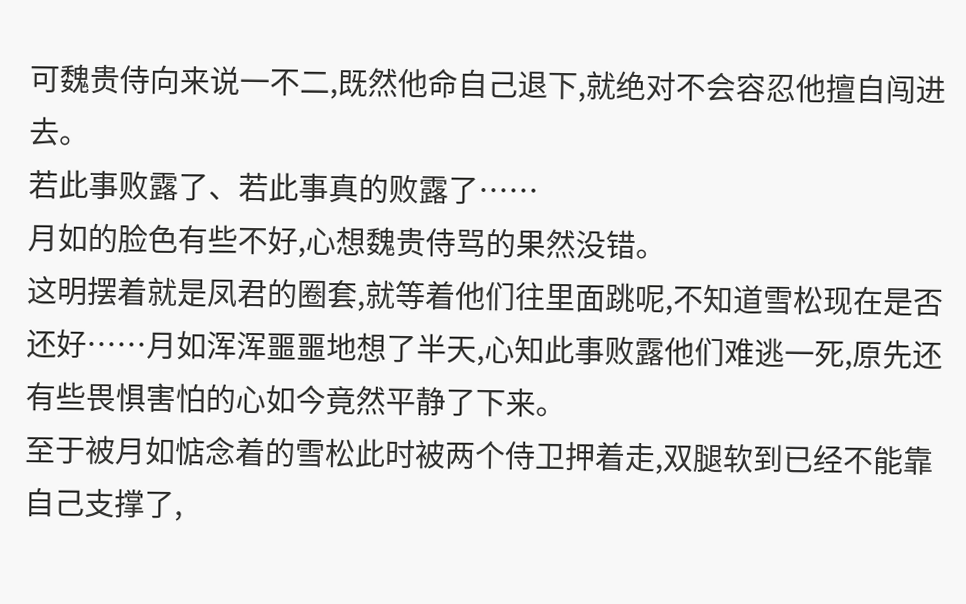可魏贵侍向来说一不二,既然他命自己退下,就绝对不会容忍他擅自闯进去。
若此事败露了、若此事真的败露了……
月如的脸色有些不好,心想魏贵侍骂的果然没错。
这明摆着就是凤君的圈套,就等着他们往里面跳呢,不知道雪松现在是否还好……月如浑浑噩噩地想了半天,心知此事败露他们难逃一死,原先还有些畏惧害怕的心如今竟然平静了下来。
至于被月如惦念着的雪松此时被两个侍卫押着走,双腿软到已经不能靠自己支撑了,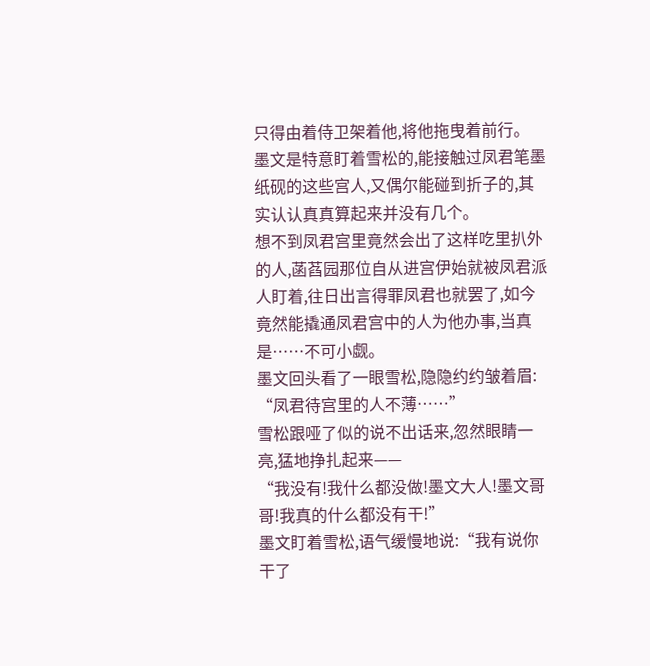只得由着侍卫架着他,将他拖曳着前行。
墨文是特意盯着雪松的,能接触过凤君笔墨纸砚的这些宫人,又偶尔能碰到折子的,其实认认真真算起来并没有几个。
想不到凤君宫里竟然会出了这样吃里扒外的人,菡萏园那位自从进宫伊始就被凤君派人盯着,往日出言得罪凤君也就罢了,如今竟然能撬通凤君宫中的人为他办事,当真是……不可小觑。
墨文回头看了一眼雪松,隐隐约约皱着眉:
“凤君待宫里的人不薄……”
雪松跟哑了似的说不出话来,忽然眼睛一亮,猛地挣扎起来——
“我没有!我什么都没做!墨文大人!墨文哥哥!我真的什么都没有干!”
墨文盯着雪松,语气缓慢地说:“我有说你干了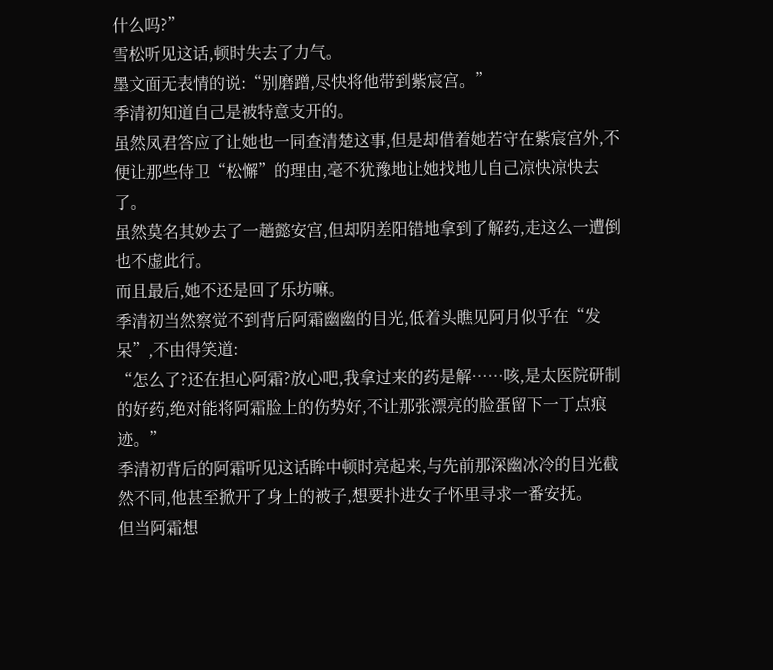什么吗?”
雪松听见这话,顿时失去了力气。
墨文面无表情的说:“别磨蹭,尽快将他带到紫宸宫。”
季清初知道自己是被特意支开的。
虽然凤君答应了让她也一同查清楚这事,但是却借着她若守在紫宸宫外,不便让那些侍卫“松懈”的理由,毫不犹豫地让她找地儿自己凉快凉快去了。
虽然莫名其妙去了一趟懿安宫,但却阴差阳错地拿到了解药,走这么一遭倒也不虚此行。
而且最后,她不还是回了乐坊嘛。
季清初当然察觉不到背后阿霜幽幽的目光,低着头瞧见阿月似乎在“发呆”,不由得笑道:
“怎么了?还在担心阿霜?放心吧,我拿过来的药是解……咳,是太医院研制的好药,绝对能将阿霜脸上的伤势好,不让那张漂亮的脸蛋留下一丁点痕迹。”
季清初背后的阿霜听见这话眸中顿时亮起来,与先前那深幽冰冷的目光截然不同,他甚至掀开了身上的被子,想要扑进女子怀里寻求一番安抚。
但当阿霜想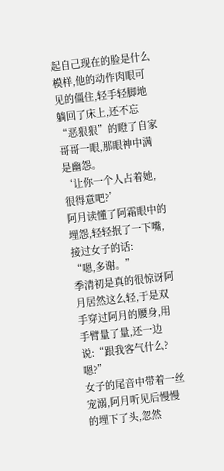起自己现在的脸是什么模样,他的动作肉眼可见的僵住,轻手轻脚地躺回了床上,还不忘“恶狠狠”的瞪了自家哥哥一眼,那眼神中满是幽怨。
‘让你一个人占着她,很得意吧?’
阿月读懂了阿霜眼中的埋怨,轻轻抿了一下嘴,接过女子的话:
“嗯,多谢。”
季清初是真的很惊讶阿月居然这么轻,于是双手穿过阿月的腰身,用手臂量了量,还一边说:“跟我客气什么?嗯?”
女子的尾音中带着一丝宠溺,阿月听见后慢慢的埋下了头,忽然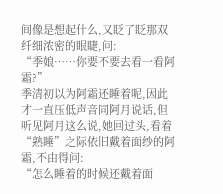间像是想起什么,又眨了眨那双纤细浓密的眼睫,问:
“季娘……你要不要去看一看阿霜?”
季清初以为阿霜还睡着呢,因此才一直压低声音同阿月说话,但听见阿月这么说,她回过头,看着“熟睡”之际依旧戴着面纱的阿霜,不由得问:
“怎么睡着的时候还戴着面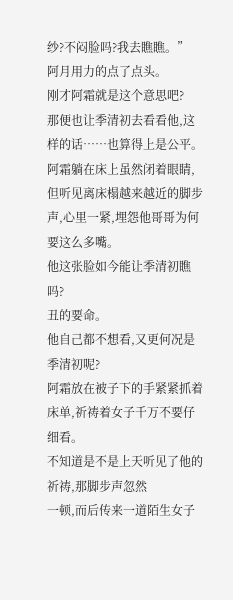纱?不闷脸吗?我去瞧瞧。”
阿月用力的点了点头。
刚才阿霜就是这个意思吧?
那便也让季清初去看看他,这样的话……也算得上是公平。
阿霜躺在床上虽然闭着眼睛,但听见离床榻越来越近的脚步声,心里一紧,埋怨他哥哥为何要这么多嘴。
他这张脸如今能让季清初瞧吗?
丑的要命。
他自己都不想看,又更何况是季清初呢?
阿霜放在被子下的手紧紧抓着床单,祈祷着女子千万不要仔细看。
不知道是不是上天听见了他的祈祷,那脚步声忽然
一顿,而后传来一道陌生女子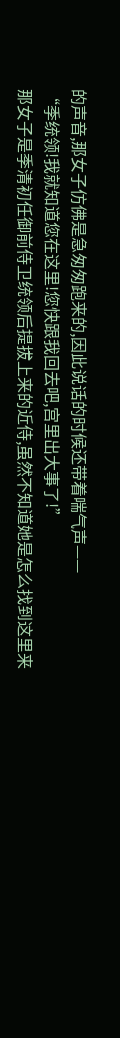的声音,那女子仿佛是急匆匆跑来的,因此说话的时候还带着喘气声——
“季统领!我就知道您在这里!您快跟我回去吧,宫里出大事了!”
那女子是季清初任御前侍卫统领后提拔上来的近侍,虽然不知道她是怎么找到这里来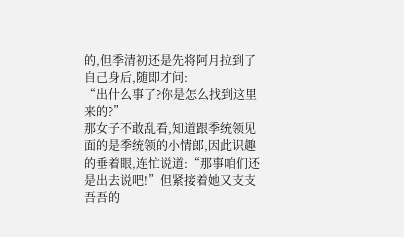的,但季清初还是先将阿月拉到了自己身后,随即才问:
“出什么事了?你是怎么找到这里来的?”
那女子不敢乱看,知道跟季统领见面的是季统领的小情郎,因此识趣的垂着眼,连忙说道:“那事咱们还是出去说吧!”但紧接着她又支支吾吾的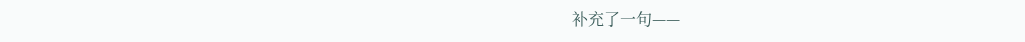补充了一句——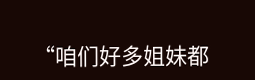“咱们好多姐妹都